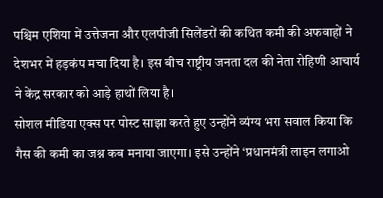पश्चिम एशिया में उत्तेजना और एलपीजी सिलेंडरों की कथित कमी की अफवाहों ने देशभर में हड़कंप मचा दिया है। इस बीच राष्ट्रीय जनता दल की नेता रोहिणी आचार्य ने केंद्र सरकार को आड़े हाथों लिया है।
सोशल मीडिया एक्स पर पोस्ट साझा करते हुए उन्होंने व्यंग्य भरा सवाल किया कि गैस की कमी का जश्न कब मनाया जाएगा। इसे उन्होंने ‘प्रधानमंत्री लाइन लगाओ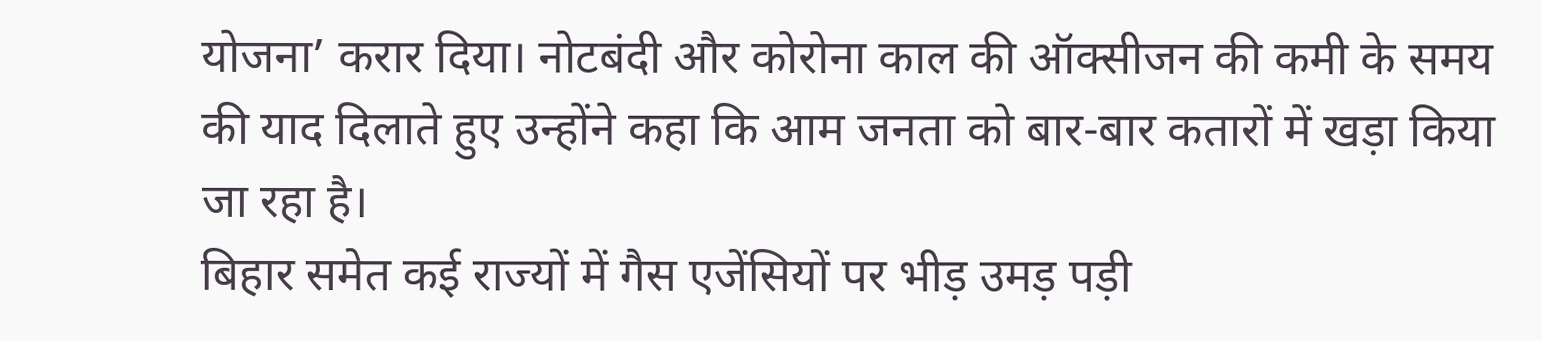योजना’ करार दिया। नोटबंदी और कोरोना काल की ऑक्सीजन की कमी के समय की याद दिलाते हुए उन्होंने कहा कि आम जनता को बार-बार कतारों में खड़ा किया जा रहा है।
बिहार समेत कई राज्यों में गैस एजेंसियों पर भीड़ उमड़ पड़ी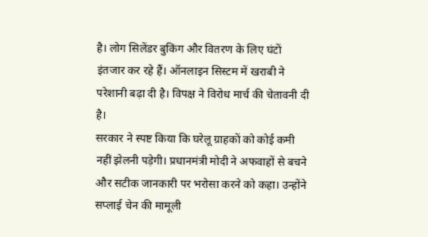है। लोग सिलेंडर बुकिंग और वितरण के लिए घंटों इंतजार कर रहे हैं। ऑनलाइन सिस्टम में खराबी ने परेशानी बढ़ा दी है। विपक्ष ने विरोध मार्च की चेतावनी दी है।
सरकार ने स्पष्ट किया कि घरेलू ग्राहकों को कोई कमी नहीं झेलनी पड़ेगी। प्रधानमंत्री मोदी ने अफवाहों से बचने और सटीक जानकारी पर भरोसा करने को कहा। उन्होंने सप्लाई चेन की मामूली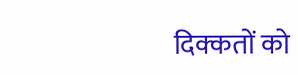दिक्कतों को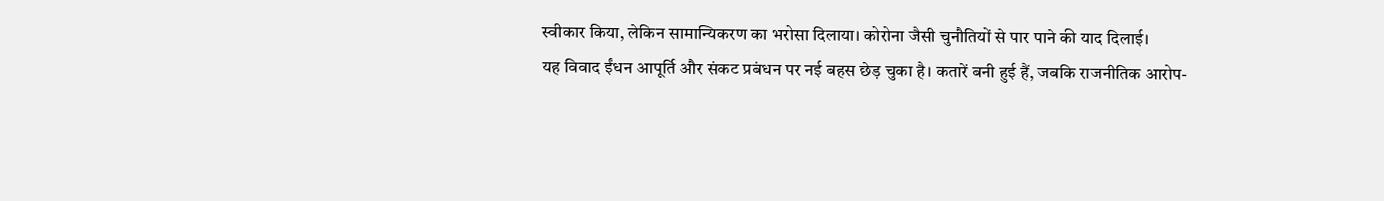स्वीकार किया, लेकिन सामान्यिकरण का भरोसा दिलाया। कोरोना जैसी चुनौतियों से पार पाने की याद दिलाई।
यह विवाद ईंधन आपूर्ति और संकट प्रबंधन पर नई बहस छेड़ चुका है। कतारें बनी हुई हैं, जबकि राजनीतिक आरोप-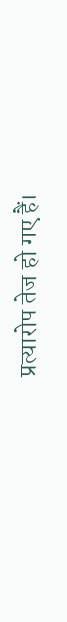प्रत्यारोप तेज हो गए हैं।